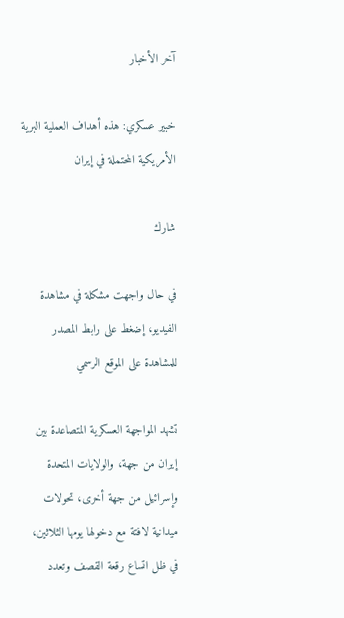آخر الأخبار

خبير عسكري: هذه أهداف العملية البرية الأمريكية المحتملة في إيران

شارك

في حال واجهت مشكلة في مشاهدة الفيديو، إضغط على رابط المصدر للمشاهدة على الموقع الرسمي

تشهد المواجهة العسكرية المتصاعدة بين إيران من جهة، والولايات المتحدة وإسرائيل من جهة أخرى، تحولات ميدانية لافتة مع دخولها يومها الثلاثين، في ظل اتساع رقعة القصف وتعدد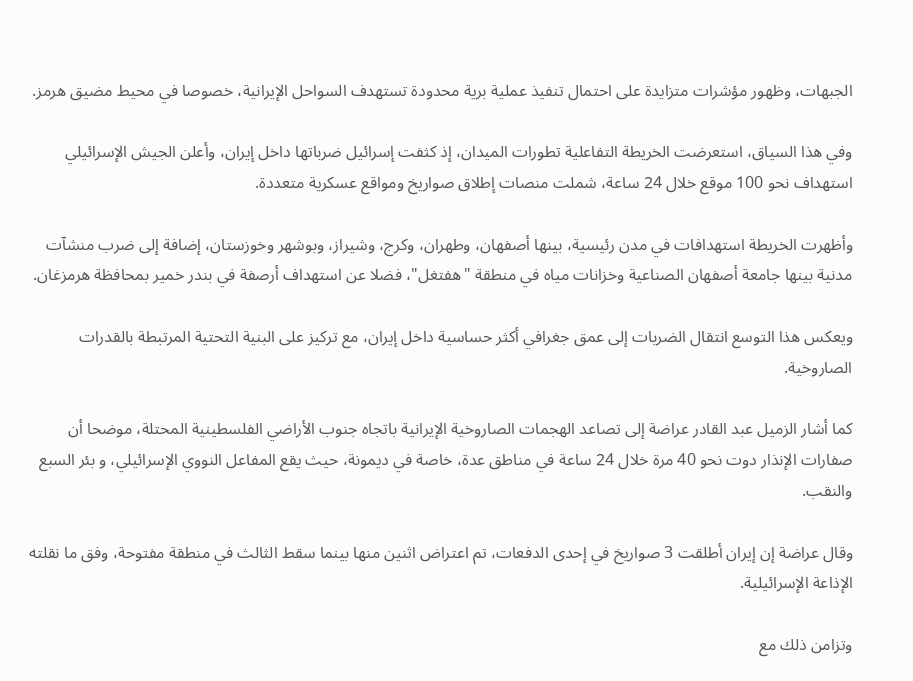الجبهات، وظهور مؤشرات متزايدة على احتمال تنفيذ عملية برية محدودة تستهدف السواحل الإيرانية، خصوصا في محيط مضيق هرمز.

وفي هذا السياق، استعرضت الخريطة التفاعلية تطورات الميدان، إذ كثفت إسرائيل ضرباتها داخل إيران، وأعلن الجيش الإسرائيلي استهداف نحو 100 موقع خلال 24 ساعة، شملت منصات إطلاق صواريخ ومواقع عسكرية متعددة.

وأظهرت الخريطة استهدافات في مدن رئيسية، بينها أصفهان، وطهران، وكرج، وشيراز، وبوشهر وخوزستان، إضافة إلى ضرب منشآت مدنية بينها جامعة أصفهان الصناعية وخزانات مياه في منطقة "هفتغل"، فضلا عن استهداف أرصفة في بندر خمير بمحافظة هرمزغان.

ويعكس هذا التوسع انتقال الضربات إلى عمق جغرافي أكثر حساسية داخل إيران، مع تركيز على البنية التحتية المرتبطة بالقدرات الصاروخية.

كما أشار الزميل عبد القادر عراضة إلى تصاعد الهجمات الصاروخية الإيرانية باتجاه جنوب الأراضي الفلسطينية المحتلة، موضحا أن صفارات الإنذار دوت نحو 40 مرة خلال 24 ساعة في مناطق عدة، خاصة في ديمونة، حيث يقع المفاعل النووي الإسرائيلي، و بئر السبع والنقب.

وقال عراضة إن إيران أطلقت 3 صواريخ في إحدى الدفعات، تم اعتراض اثنين منها بينما سقط الثالث في منطقة مفتوحة، وفق ما نقلته الإذاعة الإسرائيلية.

وتزامن ذلك مع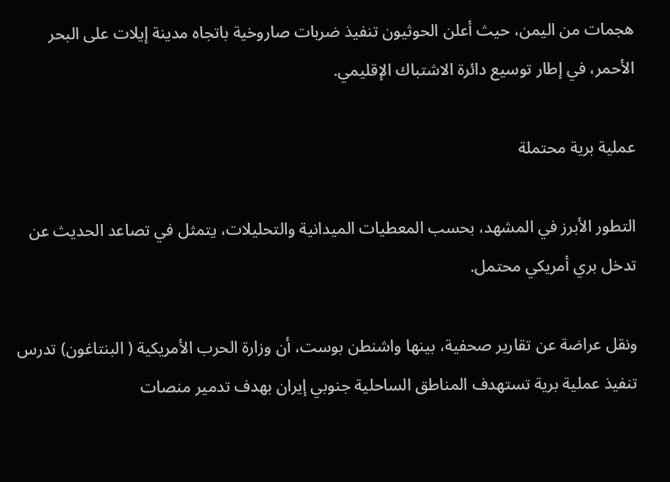هجمات من اليمن، حيث أعلن الحوثيون تنفيذ ضربات صاروخية باتجاه مدينة إيلات على البحر الأحمر، في إطار توسيع دائرة الاشتباك الإقليمي.

عملية برية محتملة

التطور الأبرز في المشهد، بحسب المعطيات الميدانية والتحليلات، يتمثل في تصاعد الحديث عن تدخل بري أمريكي محتمل.

ونقل عراضة عن تقارير صحفية، بينها واشنطن بوست، أن وزارة الحرب الأمريكية ( البنتاغون) تدرس تنفيذ عملية برية تستهدف المناطق الساحلية جنوبي إيران بهدف تدمير منصات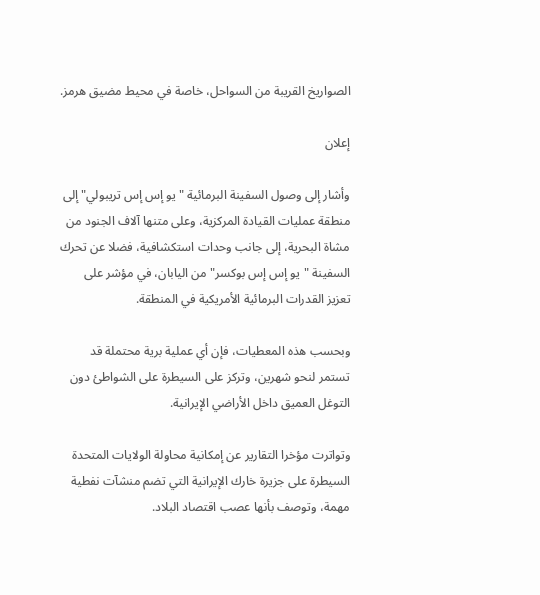الصواريخ القريبة من السواحل، خاصة في محيط مضيق هرمز.

إعلان

وأشار إلى وصول السفينة البرمائية " يو إس إس تريبولي" إلى منطقة عمليات القيادة المركزية، وعلى متنها آلاف الجنود من مشاة البحرية، إلى جانب وحدات استكشافية، فضلا عن تحرك السفينة "يو إس إس بوكسر" من اليابان، في مؤشر على تعزيز القدرات البرمائية الأمريكية في المنطقة.

وبحسب هذه المعطيات، فإن أي عملية برية محتملة قد تستمر لنحو شهرين، وتركز على السيطرة على الشواطئ دون التوغل العميق داخل الأراضي الإيرانية.

وتواترت مؤخرا التقارير عن إمكانية محاولة الولايات المتحدة السيطرة على جزيرة خارك الإيرانية التي تضم منشآت نفطية مهمة، وتوصف بأنها عصب اقتصاد البلاد.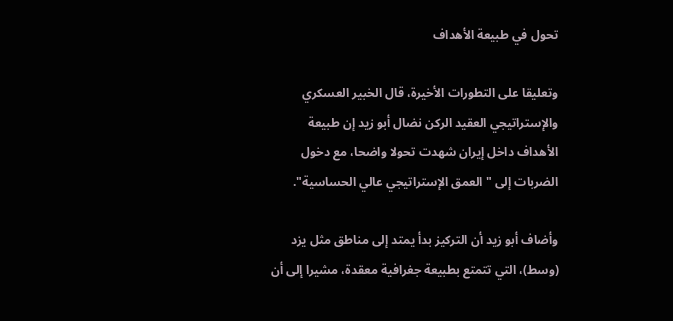تحول في طبيعة الأهداف

وتعليقا على التطورات الأخيرة، قال الخبير العسكري والإستراتيجي العقيد الركن نضال أبو زيد إن طبيعة الأهداف داخل إيران شهدت تحولا واضحا، مع دخول الضربات إلى "العمق الإستراتيجي عالي الحساسية".

وأضاف أبو زيد أن التركيز بدأ يمتد إلى مناطق مثل يزد (وسط)، التي تتمتع بطبيعة جغرافية معقدة، مشيرا إلى أن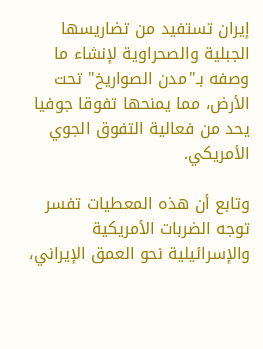إيران تستفيد من تضاريسها الجبلية والصحراوية لإنشاء ما وصفه بـ"مدن الصواريخ" تحت الأرض، مما يمنحها تفوقا جوفيا يحد من فعالية التفوق الجوي الأمريكي.

وتابع أن هذه المعطيات تفسر توجه الضربات الأمريكية والإسرائيلية نحو العمق الإيراني،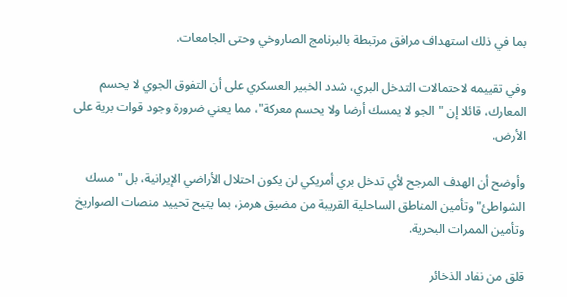بما في ذلك استهداف مرافق مرتبطة بالبرنامج الصاروخي وحتى الجامعات.

وفي تقييمه لاحتمالات التدخل البري، شدد الخبير العسكري على أن التفوق الجوي لا يحسم المعارك، قائلا إن "الجو لا يمسك أرضا ولا يحسم معركة"، مما يعني ضرورة وجود قوات برية على الأرض.

وأوضح أن الهدف المرجح لأي تدخل بري أمريكي لن يكون احتلال الأراضي الإيرانية، بل "مسك الشواطئ" وتأمين المناطق الساحلية القريبة من مضيق هرمز، بما يتيح تحييد منصات الصواريخ وتأمين الممرات البحرية.

قلق من نفاد الذخائر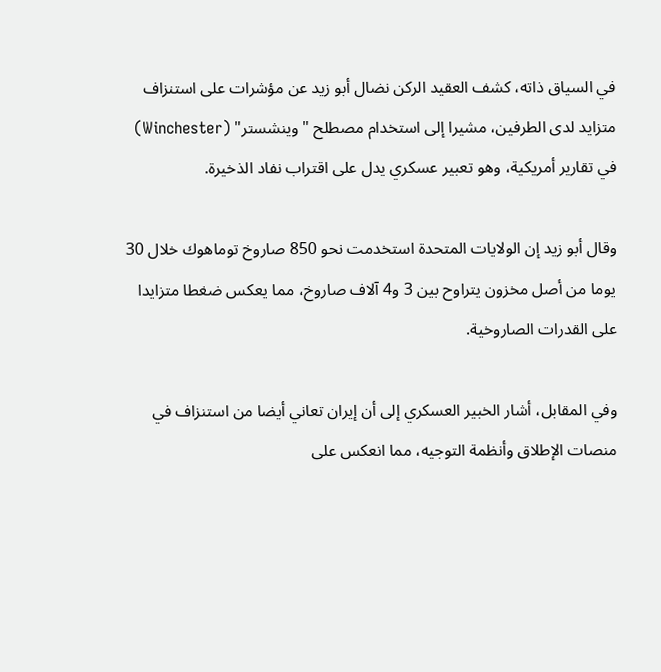في السياق ذاته، كشف العقيد الركن نضال أبو زيد عن مؤشرات على استنزاف متزايد لدى الطرفين، مشيرا إلى استخدام مصطلح "وينشستر" (Winchester) في تقارير أمريكية، وهو تعبير عسكري يدل على اقتراب نفاد الذخيرة.

وقال أبو زيد إن الولايات المتحدة استخدمت نحو 850 صاروخ توماهوك خلال 30 يوما من أصل مخزون يتراوح بين 3 و4 آلاف صاروخ، مما يعكس ضغطا متزايدا على القدرات الصاروخية.

وفي المقابل، أشار الخبير العسكري إلى أن إيران تعاني أيضا من استنزاف في منصات الإطلاق وأنظمة التوجيه، مما انعكس على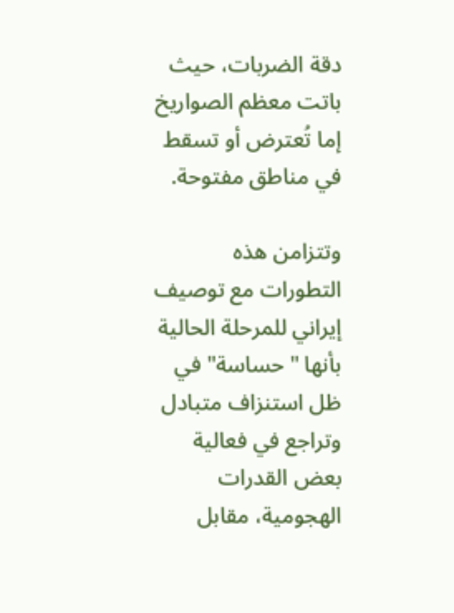دقة الضربات، حيث باتت معظم الصواريخ إما تُعترض أو تسقط في مناطق مفتوحة.

وتتزامن هذه التطورات مع توصيف إيراني للمرحلة الحالية بأنها "حساسة" في ظل استنزاف متبادل وتراجع في فعالية بعض القدرات الهجومية، مقابل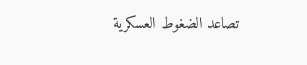تصاعد الضغوط العسكرية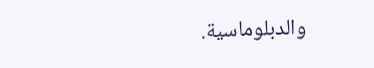والدبلوماسية.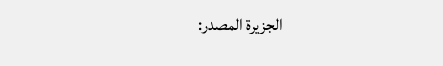الجزيرة المصدر: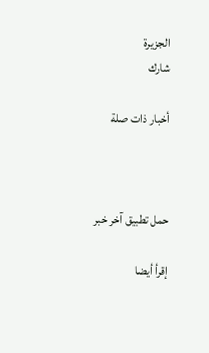الجزيرة
شارك

أخبار ذات صلة



حمل تطبيق آخر خبر

إقرأ أيضا